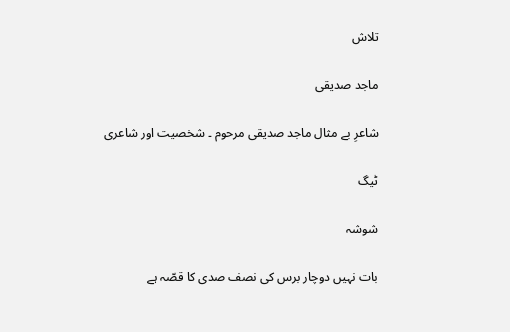تلاش

ماجد صدیقی

شاعرِ بے مثال ماجد صدیقی مرحوم ۔ شخصیت اور شاعری

ٹیگ

شوشہ

بات نہیں دوچار برس کی نصف صدی کا قصّہ ہے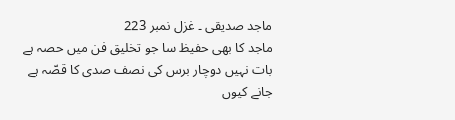ماجد صدیقی ۔ غزل نمبر 223
ماجد کا بھی حفیظ سا جو تخلیق فن میں حصہ ہے
بات نہیں دوچار برس کی نصف صدی کا قصّہ ہے
جانے کیوں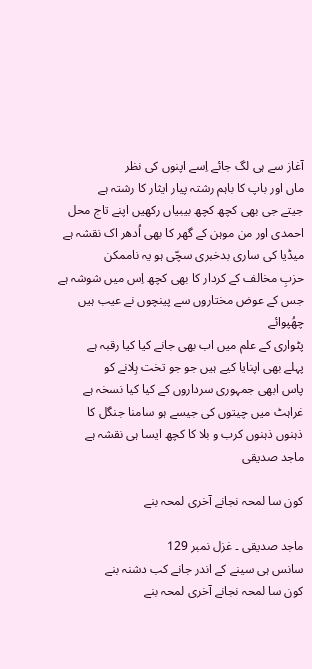آغاز سے ہی لگ جائے اِسے اپنوں کی نظر
ماں اور باپ کا باہم رشتہ پیار ایثار کا رشتہ ہے
جیتے جی بھی کچھ کچھ بیبیاں رکھیں اپنے تاج محل
احمدی اور من موہن کے گھر کا بھی اُدھر اک نقشہ ہے
میڈیا کی ساری بدخبری سچّی ہو یہ ناممکن
حزبِ مخالف کے کردار کا بھی کچھ اِس میں شوشہ ہے
جس کے عوض مختاروں سے پینچوں نے عیب ہیں چھُپوائے
پٹواری کے علم میں اب بھی جانے کیا کیا رقبہ ہے
پہلے بھی اپنایا کیے ہیں جو جو تخت ہِلانے کو
پاس ابھی جمہوری سرداروں کے کیا کیا نسخہ ہے
غراہٹ میں چیتوں کی جیسے ہو سامنا جنگل کا
ذہنوں ذہنوں کرب و بلا کا کچھ ایسا ہی نقشہ ہے
ماجد صدیقی

کون سا لمحہ نجانے آخری لمحہ بنے

ماجد صدیقی ۔ غزل نمبر 129
سانس ہی سینے کے اندر جانے کب دشنہ بنے
کون سا لمحہ نجانے آخری لمحہ بنے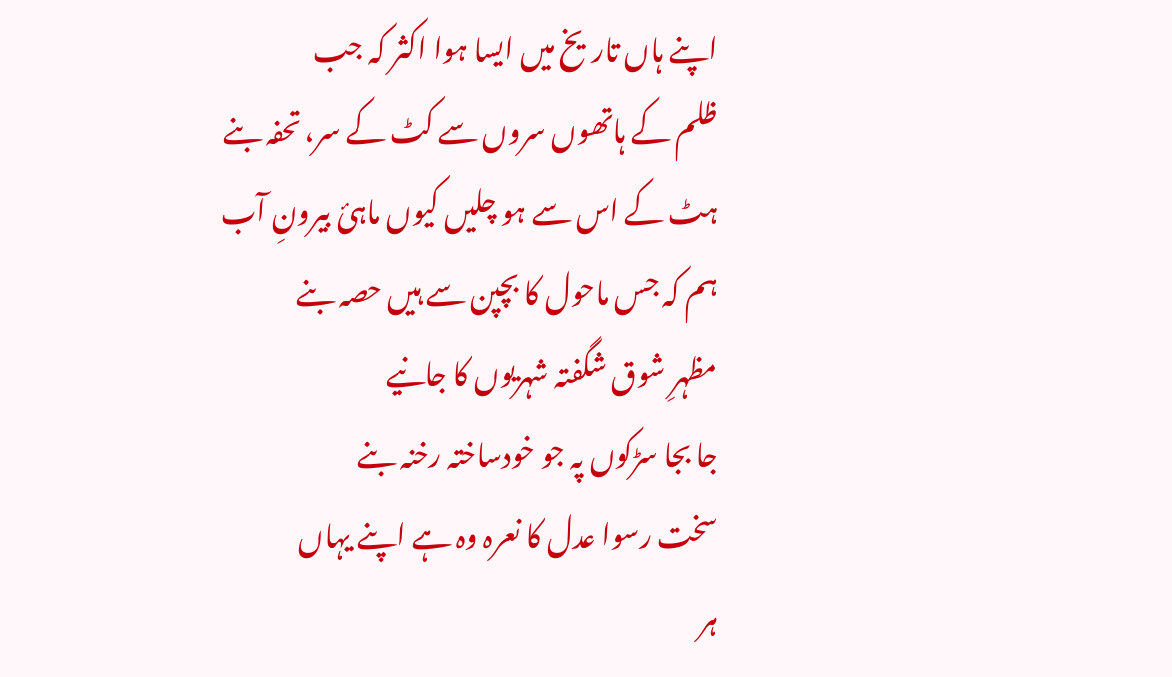اپنے ہاں تاریخ میں ایسا ہوا اکثر کہ جب
ظلم کے ہاتھوں سروں سے کٹ کے سر، تحفہ بنے
ہٹ کے اس سے ہو چلیں کیوں ماہیٔ بیرونِ آب
ہم کہ جس ماحول کا بچپن سے ہیں حصہ بنے
مظہرِ شوق شگفتہ شہریوں کا جانیے
جا بجا سڑکوں پہ جو خودساختہ رخنہ بنے
سخت رسوا عدل کا نعرہ وہ ہے اپنے یہاں
ہر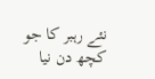نئے رہبر کا جو کچھ دن نیا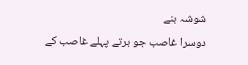شوشہ بنے
دوسرا غاصب جو برتے پہلے غاصب کے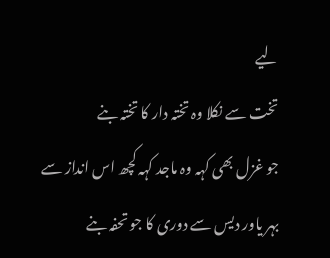لیے
تخت سے نکلا وہ تختہ دار کا تختہ بنے
جو غزل بھی کہہ وہ ماجد کہہ کچھ اس انداز سے
بہر یاور دیس سے دوری کا جو تحفہ بنے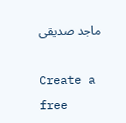ماجد صدیقی

Create a free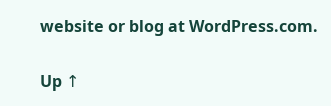website or blog at WordPress.com.

Up ↑